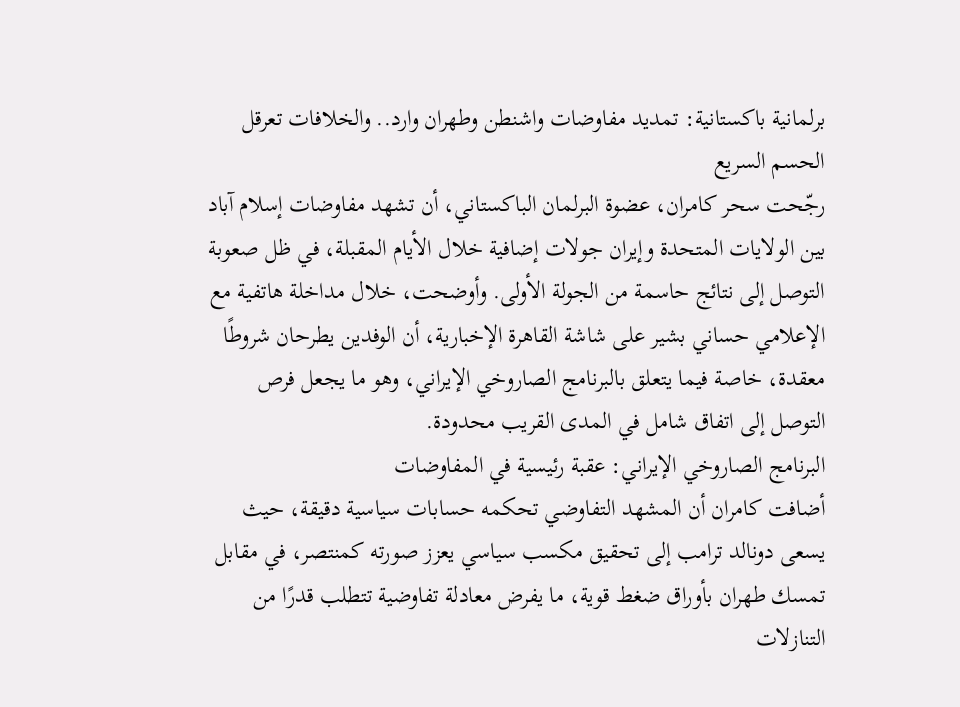برلمانية باكستانية: تمديد مفاوضات واشنطن وطهران وارد.. والخلافات تعرقل الحسم السريع
رجّحت سحر كامران، عضوة البرلمان الباكستاني، أن تشهد مفاوضات إسلام آباد بين الولايات المتحدة وإيران جولات إضافية خلال الأيام المقبلة، في ظل صعوبة التوصل إلى نتائج حاسمة من الجولة الأولى. وأوضحت، خلال مداخلة هاتفية مع الإعلامي حساني بشير على شاشة القاهرة الإخبارية، أن الوفدين يطرحان شروطًا معقدة، خاصة فيما يتعلق بالبرنامج الصاروخي الإيراني، وهو ما يجعل فرص التوصل إلى اتفاق شامل في المدى القريب محدودة.
البرنامج الصاروخي الإيراني: عقبة رئيسية في المفاوضات
أضافت كامران أن المشهد التفاوضي تحكمه حسابات سياسية دقيقة، حيث يسعى دونالد ترامب إلى تحقيق مكسب سياسي يعزز صورته كمنتصر، في مقابل تمسك طهران بأوراق ضغط قوية، ما يفرض معادلة تفاوضية تتطلب قدرًا من التنازلات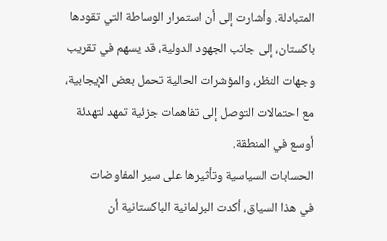المتبادلة. وأشارت إلى أن استمرار الوساطة التي تقودها باكستان، إلى جانب الجهود الدولية، قد يسهم في تقريب وجهات النظر، والمؤشرات الحالية تحمل بعض الإيجابية، مع احتمالات التوصل إلى تفاهمات جزئية تمهد لتهدئة أوسع في المنطقة.
الحسابات السياسية وتأثيرها على سير المفاوضات
في هذا السياق، أكدت البرلمانية الباكستانية أن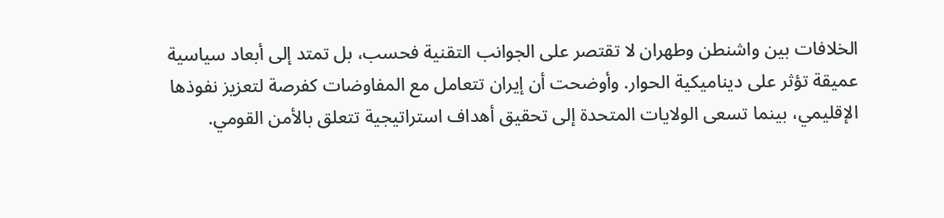الخلافات بين واشنطن وطهران لا تقتصر على الجوانب التقنية فحسب، بل تمتد إلى أبعاد سياسية عميقة تؤثر على ديناميكية الحوار. وأوضحت أن إيران تتعامل مع المفاوضات كفرصة لتعزيز نفوذها الإقليمي، بينما تسعى الولايات المتحدة إلى تحقيق أهداف استراتيجية تتعلق بالأمن القومي.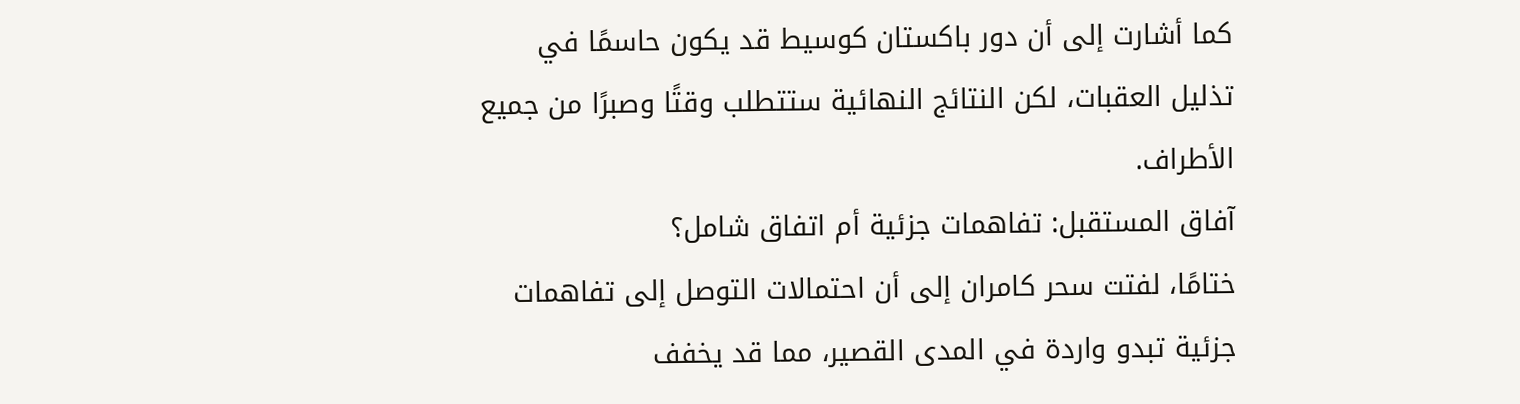كما أشارت إلى أن دور باكستان كوسيط قد يكون حاسمًا في تذليل العقبات، لكن النتائج النهائية ستتطلب وقتًا وصبرًا من جميع الأطراف.
آفاق المستقبل: تفاهمات جزئية أم اتفاق شامل؟
ختامًا، لفتت سحر كامران إلى أن احتمالات التوصل إلى تفاهمات جزئية تبدو واردة في المدى القصير، مما قد يخفف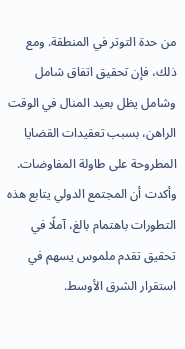من حدة التوتر في المنطقة. ومع ذلك، فإن تحقيق اتفاق شامل وشامل يظل بعيد المنال في الوقت الراهن، بسبب تعقيدات القضايا المطروحة على طاولة المفاوضات. وأكدت أن المجتمع الدولي يتابع هذه التطورات باهتمام بالغ، آملًا في تحقيق تقدم ملموس يسهم في استقرار الشرق الأوسط.